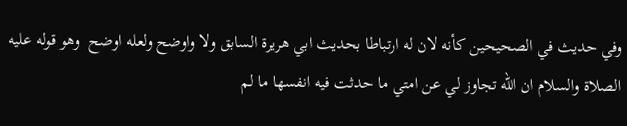وفي حديث في الصحيحين كأنه لان له ارتباطا بحديث ابي هريرة السابق ولا واوضح ولعله اوضح  وهو قوله عليه الصلاة والسلام ان الله تجاوز لي عن امتي ما حدثت فيه انفسها ما لم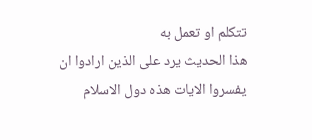تتكلم او تعمل به
هذا الحديث يرد على الذين ارادوا ان يفسروا الايات هذه دول الاسلام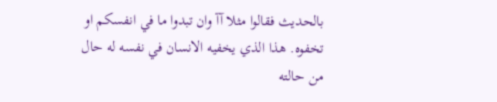بالحديث فقالوا مثلا آآ وان تبدوا ما في انفسكم او تخفوه. هذا الذي يخفيه الانسان في نفسه له حال من حالته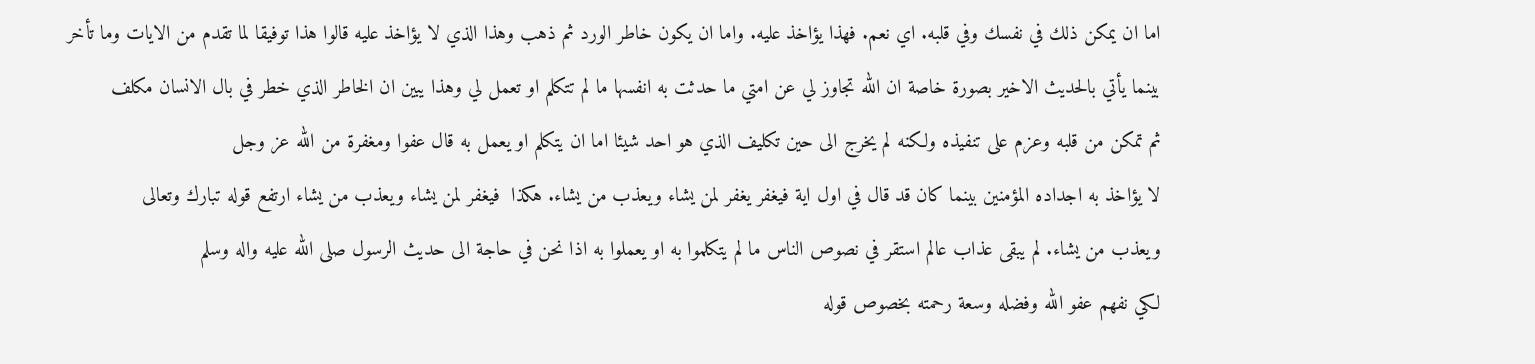اما ان يمكن ذلك في نفسك وفي قلبه. اي نعم. فهذا يؤاخذ عليه. واما ان يكون خاطر الورد ثم ذهب وهذا الذي لا يؤاخذ عليه قالوا هذا توفيقا لما تقدم من الايات وما تأخر
بينما يأتي بالحديث الاخير بصورة خاصة ان الله تجاوز لي عن امتي ما حدثت به انفسها ما لم تتكلم او تعمل لي وهذا يبين ان الخاطر الذي خطر في بال الانسان مكلف
ثم تمكن من قلبه وعزم على تنفيذه ولكنه لم يخرج الى حين تكليف الذي هو احد شيئا اما ان يتكلم او يعمل به قال عفوا ومغفرة من الله عز وجل
لا يؤاخذ به اجداده المؤمنين بينما كان قد قال في اول اية فيغفر يغفر لمن يشاء ويعذب من يشاء. هكذا  فيغفر لمن يشاء ويعذب من يشاء ارتفع قوله تبارك وتعالى
ويعذب من يشاء. لم يبقى عذاب عالم استقر في نصوص الناس ما لم يتكلموا به او يعملوا به اذا نحن في حاجة الى حديث الرسول صلى الله عليه واله وسلم
لكي نفهم عفو الله وفضله وسعة رحمته بخصوص قوله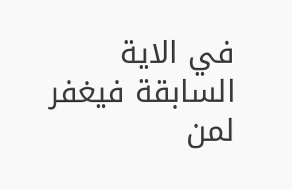في الاية السابقة فيغفر لمن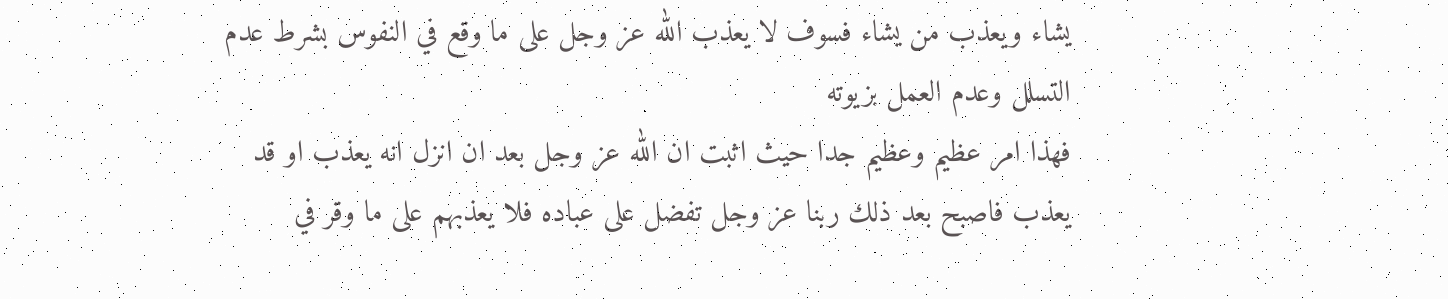يشاء ويعذب من يشاء فسوف لا يعذب الله عز وجل على ما وقع في النفوس بشرط عدم التسلل وعدم العمل بزيوته
فهذا امر عظيم وعظيم جدا حيث اثبت ان الله عز وجل بعد ان انزل انه يعذب او قد يعذب فاصبح بعد ذلك ربنا عز وجل تفضل على عباده فلا يعذبهم على ما وقر في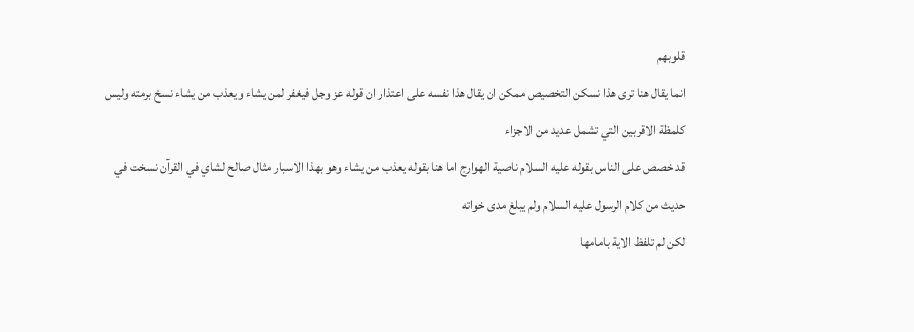قلوبهم
انما يقال هنا ترى هذا نسكن التخصيص ممكن ان يقال هذا نفسه على اعتذار ان قوله عز وجل فيغفر لمن يشاء ويعذب من يشاء نسخ برمته وليس كلمظة الاقربين التي تشمل عديد من الاجزاء
قد خصص على الناس بقوله عليه السلام ناصية الهوارج اما هنا بقوله يعذب من يشاء وهو بهذا الاسبار مثال صالح لشاي في القرآن نسخت في حديث من كلام الرسول عليه السلام ولم يبلغ مدى خواته
لكن لم تلفظ الاية بامامها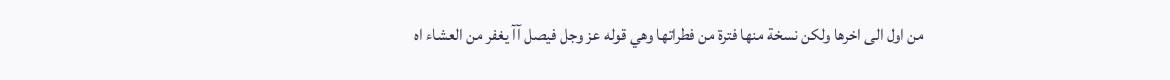من اول الى اخرها ولكن نسخة منها فترة من فطراتها وهي قوله عز وجل فيصل آآ يغفر من العشاء اه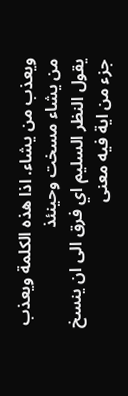ويعذب من يشاء. اذا هذه الكلمة ويعذب من يشاء مسخت وحينئذ
يقول النظر السليم اي فرق الى ان ينسخ جزء من اية فيه معنى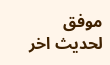موفق لحديث اخر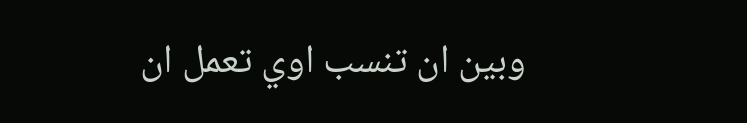وبين ان تنسب اوي تعمل ان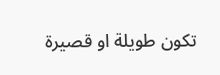تكون طويلة او قصيرة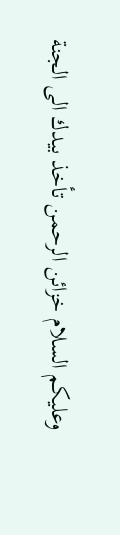وعليكم السلام خزائن الرحمن تأخذ بيدك الى الجنة